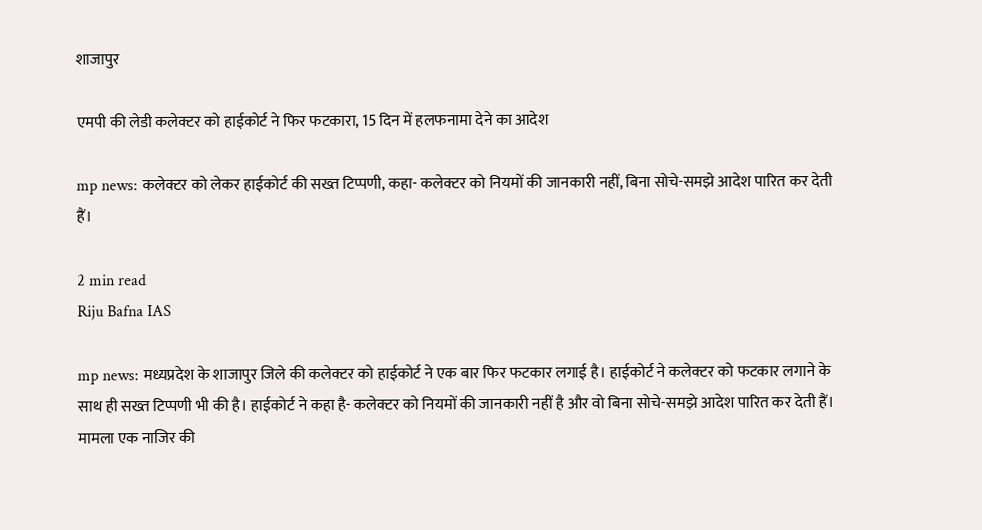शाजापुर

एमपी की लेडी कलेक्टर को हाईकोर्ट ने फिर फटकारा, 15 दिन में हलफनामा देने का आदेश

mp news: कलेक्टर को लेकर हाईकोर्ट की सख्त टिप्पणी, कहा- कलेक्टर को नियमों की जानकारी नहीं, बिना सोचे-समझे आदेश पारित कर देती हैं।

2 min read
Riju Bafna IAS

mp news: मध्यप्रदेश के शाजापुर जिले की कलेक्टर को हाईकोर्ट ने एक बार फिर फटकार लगाई है। हाईकोर्ट ने कलेक्टर को फटकार लगाने के साथ ही सख्त टिप्पणी भी की है। हाईकोर्ट ने कहा है- कलेक्टर को नियमों की जानकारी नहीं है और वो बिना सोचे-समझे आदेश पारित कर देती हैं। मामला एक नाजिर की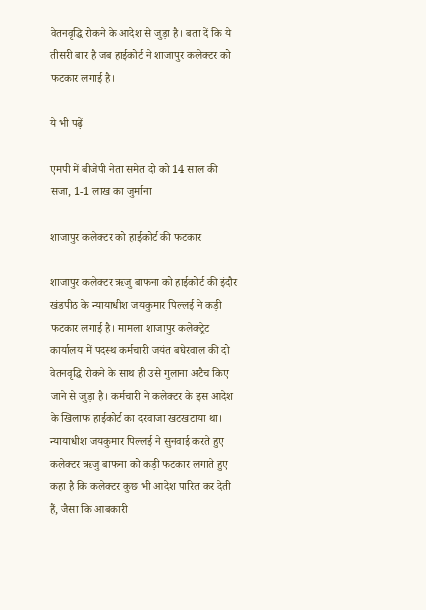वेतनवृद्धि रोकने के आदेश से जुड़ा है। बता दें कि ये तीसरी बार है जब हाईकोर्ट ने शाजापुर कलेक्टर को फटकार लगाई है।

ये भी पढ़ें

एमपी में बीजेपी नेता समेत दो को 14 साल की सजा, 1-1 लाख का जुर्माना

शाजापुर कलेक्टर को हाईकोर्ट की फटकार

शाजापुर कलेक्टर ऋजु बाफना को हाईकोर्ट की इंदौर खंडपीठ के न्यायाधीश जयकुमार पिल्लई ने कड़ी फटकार लगाई है। मामला शाजापुर कलेक्ट्रेट कार्यालय में पदस्थ कर्मचारी जयंत बघेरवाल की दो वेतनवृद्धि रोकने के साथ ही उसे गुलाना अटैच किए जाने से जुड़ा है। कर्मचारी ने कलेक्टर के इस आदेश के खिलाफ हाईकोर्ट का दरवाजा खटखटाया था। न्यायाधीश जयकुमार पिल्लई ने सुनवाई करते हुए कलेक्टर ऋजु बाफना को कड़ी फटकार लगाते हुए कहा है कि कलेक्टर कुछ भी आदेश पारित कर देती हैं, जैसा कि आबकारी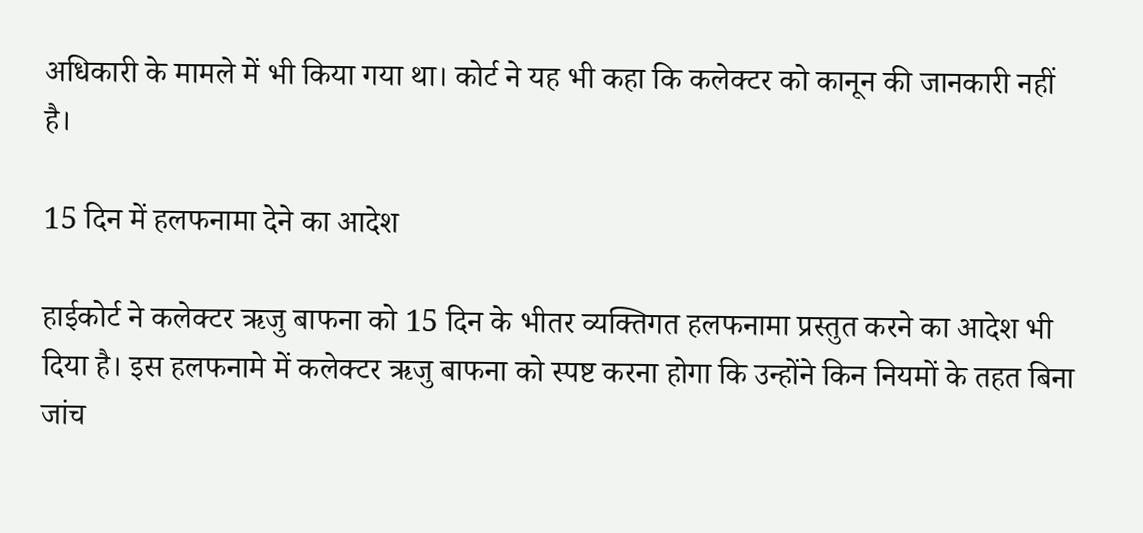अधिकारी के मामले में भी किया गया था। कोर्ट ने यह भी कहा कि कलेक्टर को कानून की जानकारी नहीं है।

15 दिन में हलफनामा देने का आदेश

हाईकोर्ट ने कलेक्टर ऋजु बाफना को 15 दिन के भीतर व्यक्तिगत हलफनामा प्रस्तुत करने का आदेश भी दिया है। इस हलफनामे में कलेक्टर ऋजु बाफना को स्पष्ट करना होगा कि उन्होंने किन नियमों के तहत बिना जांच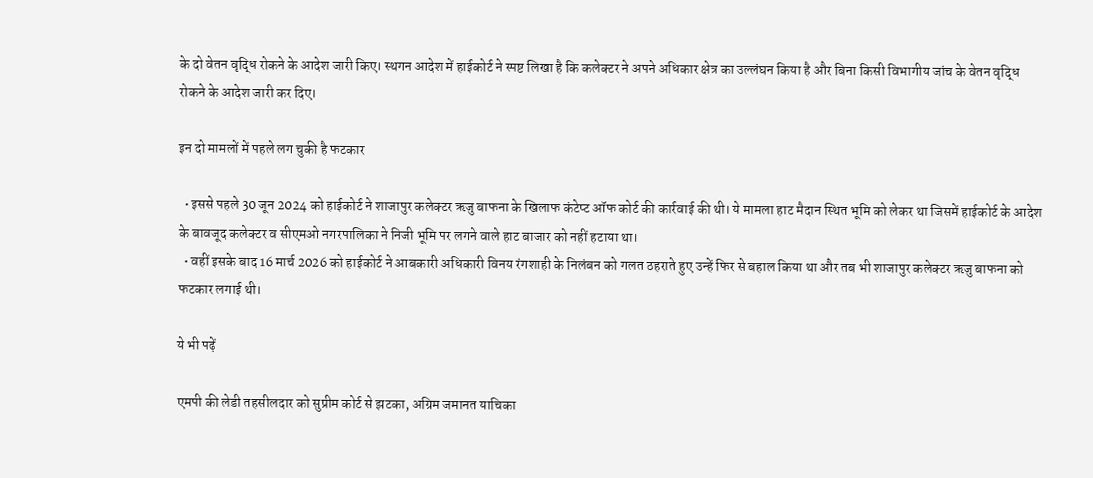के दो वेतन वृद्धि रोकने के आदेश जारी किए। स्थगन आदेश में हाईकोर्ट ने स्पष्ट लिखा है कि कलेक्टर ने अपने अधिकार क्षेत्र का उल्लंघन किया है और बिना किसी विभागीय जांच के वेतन वृद्धि रोकने के आदेश जारी कर दिए।

इन दो मामलों में पहले लग चुकी है फटकार

  • इससे पहले 30 जून 2024 को हाईकोर्ट ने शाजापुर कलेक्टर ऋजु बाफना के खिलाफ कंटेप्ट ऑफ कोर्ट की कार्रवाई की थी। ये मामला हाट मैदान स्थित भूमि को लेकर था जिसमें हाईकोर्ट के आदेश के बावजूद कलेक्टर व सीएमओ नगरपालिका ने निजी भूमि पर लगने वाले हाट बाजार को नहीं हटाया था।
  • वहीं इसके बाद 16 मार्च 2026 को हाईकोर्ट ने आबकारी अधिकारी विनय रंगशाही के निलंबन को गलत ठहराते हुए उन्हें फिर से बहाल किया था और तब भी शाजापुर कलेक्टर ऋजु बाफना को फटकार लगाई थी।

ये भी पढ़ें

एमपी की लेडी तहसीलदार को सुप्रीम कोर्ट से झटका, अग्रिम जमानत याचिका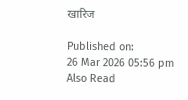खारिज

Published on:
26 Mar 2026 05:56 pm
Also Read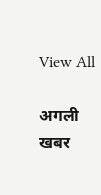View All

अगली खबर